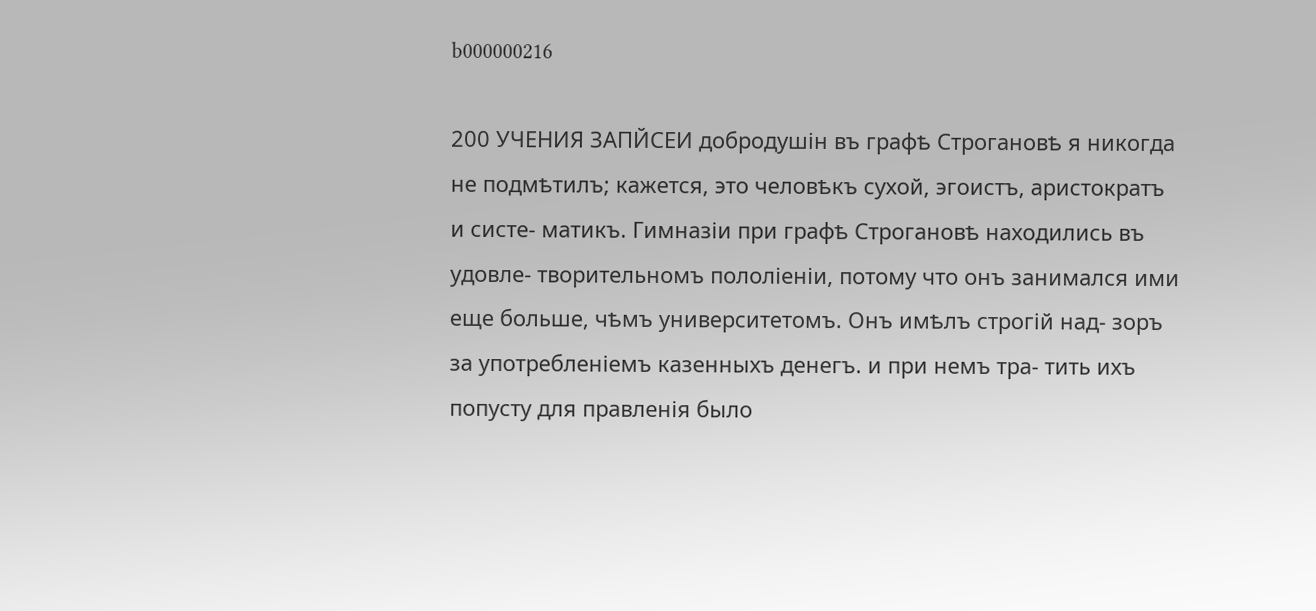b000000216

200 УЧЕНИЯ ЗАПЙСЕИ добродушін въ графѣ Строгановѣ я никогда не подмѣтилъ; кажется, это человѣкъ сухой, эгоистъ, аристократъ и систе- матикъ. Гимназіи при графѣ Строгановѣ находились въ удовле- творительномъ пололіеніи, потому что онъ занимался ими еще больше, чѣмъ университетомъ. Онъ имѣлъ строгій над- зоръ за употребленіемъ казенныхъ денегъ. и при немъ тра- тить ихъ попусту для правленія было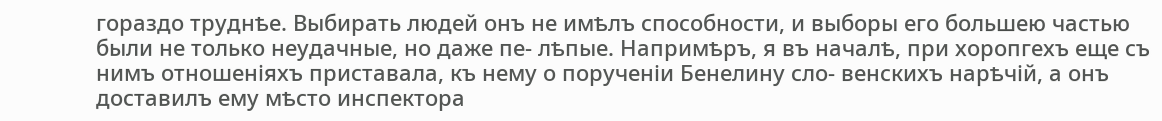гораздо труднѣе. Выбирать людей онъ не имѣлъ способности, и выборы его большею частью были не только неудачные, но даже пе- лѣпые. Напримѣръ, я въ началѣ, при хоропгехъ еще съ нимъ отношеніяхъ приставала, къ нему о порученіи Бенелину сло- венскихъ нарѣчій, а онъ доставилъ ему мѣсто инспектора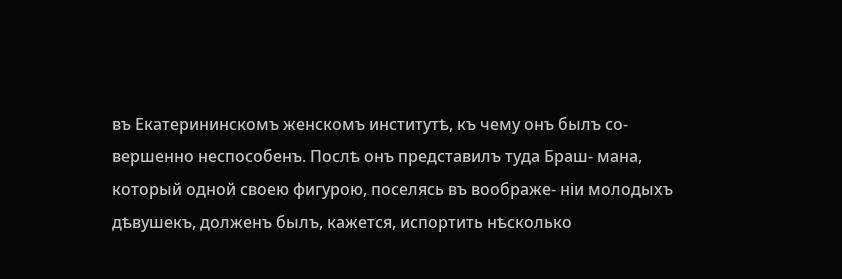въ Екатерининскомъ женскомъ институтѣ, къ чему онъ былъ со- вершенно неспособенъ. Послѣ онъ представилъ туда Браш- мана, который одной своею фигурою, поселясь въ воображе- ніи молодыхъ дѣвушекъ, долженъ былъ, кажется, испортить нѣсколько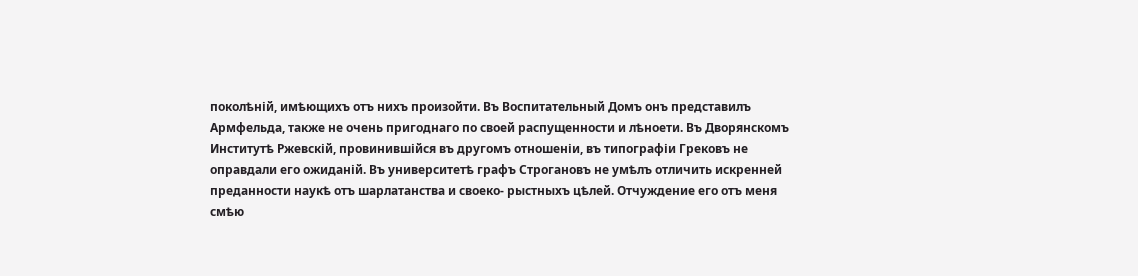поколѣній, имѣющихъ отъ нихъ произойти. Въ Воспитательный Домъ онъ представилъ Армфельда, также не очень пригоднаго по своей распущенности и лѣноети. Въ Дворянскомъ Институтѣ Ржевскій, провинившійся въ другомъ отношеніи, въ типографіи Грековъ не оправдали его ожиданій. Въ университетѣ графъ Строгановъ не умѣлъ отличить искренней преданности наукѣ отъ шарлатанства и своеко- рыстныхъ цѣлей. Отчуждение его отъ меня смѣю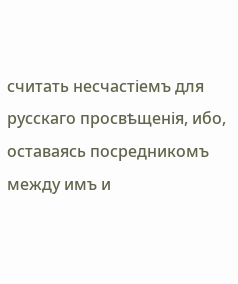считать несчастіемъ для русскаго просвѣщенія, ибо, оставаясь посредникомъ между имъ и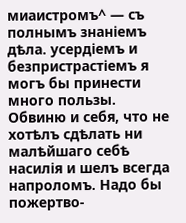миаистромъ^ — съ полнымъ знаніемъ дѣла. усердіемъ и безпристрастіемъ я могъ бы принести много пользы. Обвиню и себя, что не хотѣлъ сдѣлать ни малѣйшаго себѣ насилія и шелъ всегда напроломъ. Надо бы пожертво-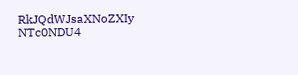RkJQdWJsaXNoZXIy NTc0NDU4